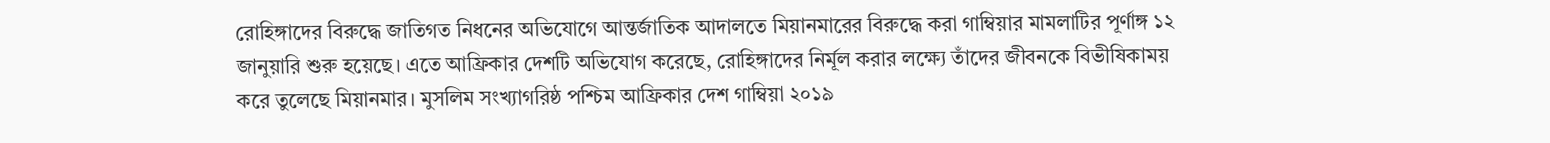রোহিঙ্গাদের বিরুদ্ধে জাতিগত নিধনের অভিযোগে আন্তর্জাতিক আদালতে মিয়ানমারের বিরুদ্ধে করা গাম্বিয়ার মামলাটির পূর্ণাঙ্গ ১২ জানুয়ারি শুরু হয়েছে। এতে আফ্রিকার দেশটি অভিযোগ করেছে, রোহিঙ্গাদের নির্মূল করার লক্ষ্যে তাঁদের জীবনকে বিভীষিকাময় করে তুলেছে মিয়ানমার। মুসলিম সংখ্যাগরিষ্ঠ পশ্চিম আফ্রিকার দেশ গাম্বিয়া ২০১৯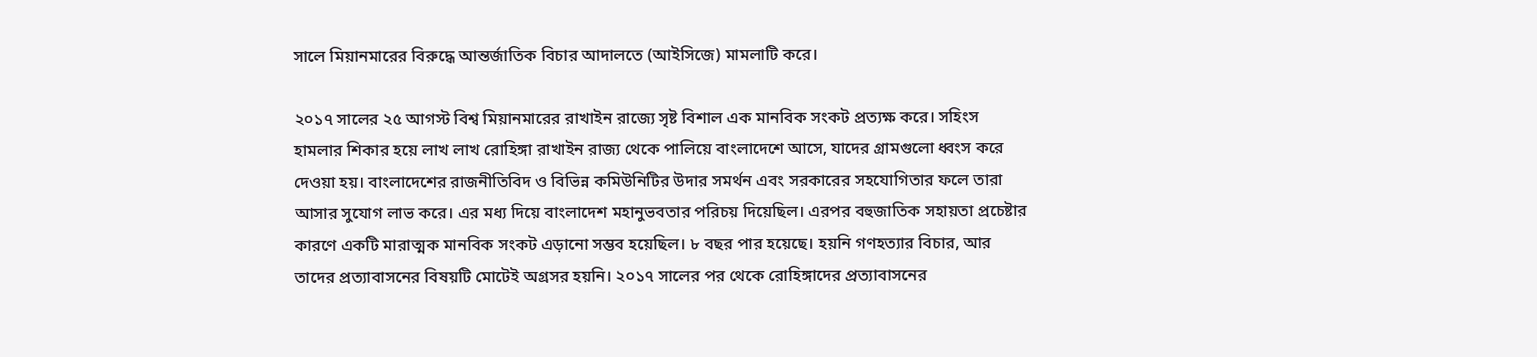সালে মিয়ানমারের বিরুদ্ধে আন্তর্জাতিক বিচার আদালতে (আইসিজে) মামলাটি করে।

২০১৭ সালের ২৫ আগস্ট বিশ্ব মিয়ানমারের রাখাইন রাজ্যে সৃষ্ট বিশাল এক মানবিক সংকট প্রত্যক্ষ করে। সহিংস হামলার শিকার হয়ে লাখ লাখ রোহিঙ্গা রাখাইন রাজ্য থেকে পালিয়ে বাংলাদেশে আসে, যাদের গ্রামগুলো ধ্বংস করে দেওয়া হয়। বাংলাদেশের রাজনীতিবিদ ও বিভিন্ন কমিউনিটির উদার সমর্থন এবং সরকারের সহযোগিতার ফলে তারা আসার সুযোগ লাভ করে। এর মধ্য দিয়ে বাংলাদেশ মহানুভবতার পরিচয় দিয়েছিল। এরপর বহুজাতিক সহায়তা প্রচেষ্টার কারণে একটি মারাত্মক মানবিক সংকট এড়ানো সম্ভব হয়েছিল। ৮ বছর পার হয়েছে। হয়নি গণহত্যার বিচার, আর তাদের প্রত্যাবাসনের বিষয়টি মোটেই অগ্রসর হয়নি। ২০১৭ সালের পর থেকে রোহিঙ্গাদের প্রত্যাবাসনের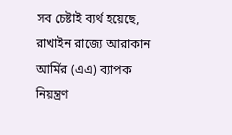সব চেষ্টাই ব্যর্থ হয়েছে, রাখাইন রাজ্যে আরাকান আর্মির (এএ) ব্যাপক নিয়ন্ত্রণ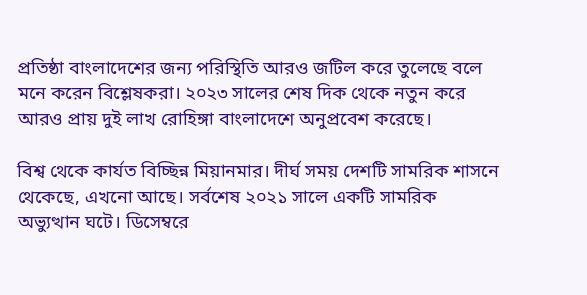প্রতিষ্ঠা বাংলাদেশের জন্য পরিস্থিতি আরও জটিল করে তুলেছে বলে মনে করেন বিশ্লেষকরা। ২০২৩ সালের শেষ দিক থেকে নতুন করে আরও প্রায় দুই লাখ রোহিঙ্গা বাংলাদেশে অনুপ্রবেশ করেছে।

বিশ্ব থেকে কার্যত বিচ্ছিন্ন মিয়ানমার। দীর্ঘ সময় দেশটি সামরিক শাসনে থেকেছে, এখনো আছে। সর্বশেষ ২০২১ সালে একটি সামরিক অভ্যুত্থান ঘটে। ডিসেম্বরে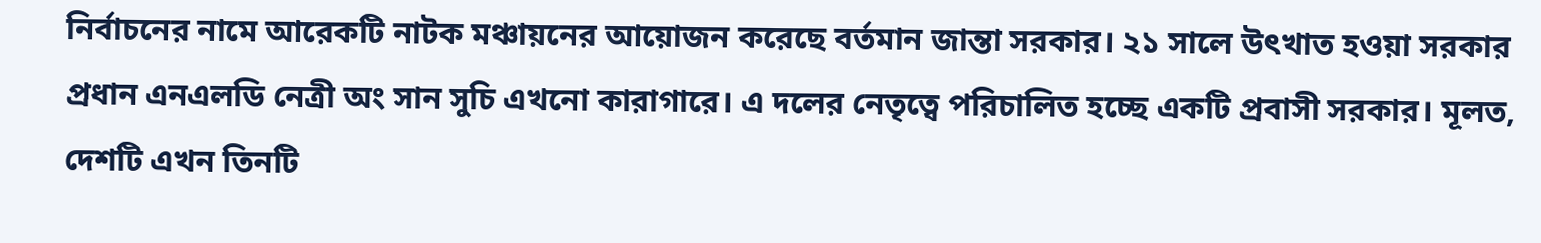নির্বাচনের নামে আরেকটি নাটক মঞ্চায়নের আয়োজন করেছে বর্তমান জান্তা সরকার। ২১ সালে উৎখাত হওয়া সরকার প্রধান এনএলডি নেত্রী অং সান সুচি এখনো কারাগারে। এ দলের নেতৃত্বে পরিচালিত হচ্ছে একটি প্রবাসী সরকার। মূলত, দেশটি এখন তিনটি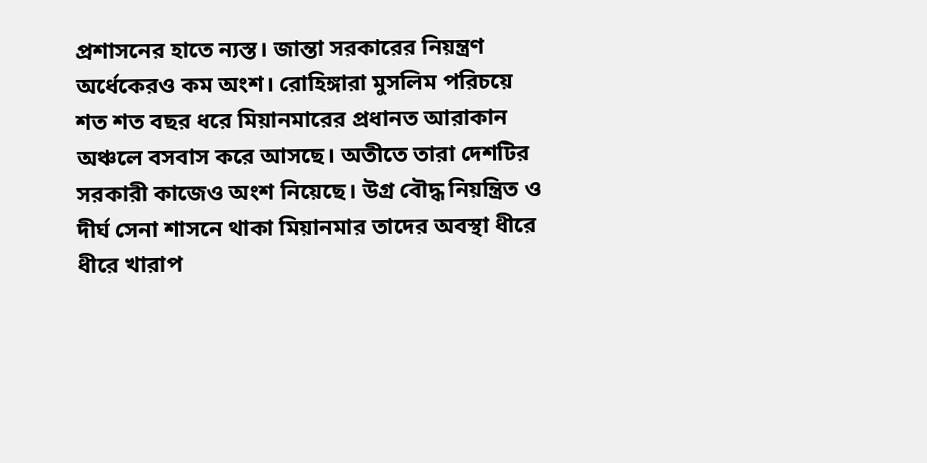প্রশাসনের হাতে ন্যস্ত। জান্তা সরকারের নিয়ন্ত্রণ অর্ধেকেরও কম অংশ। রোহিঙ্গারা মুসলিম পরিচয়ে শত শত বছর ধরে মিয়ানমারের প্রধানত আরাকান অঞ্চলে বসবাস করে আসছে। অতীতে তারা দেশটির সরকারী কাজেও অংশ নিয়েছে। উগ্র বৌদ্ধ নিয়ন্ত্রিত ও দীর্ঘ সেনা শাসনে থাকা মিয়ানমার তাদের অবস্থা ধীরে ধীরে খারাপ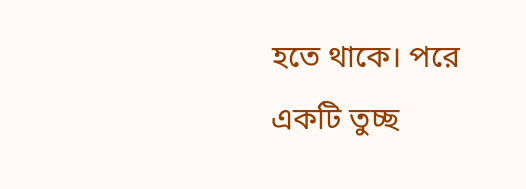হতে থাকে। পরে একটি তুচ্ছ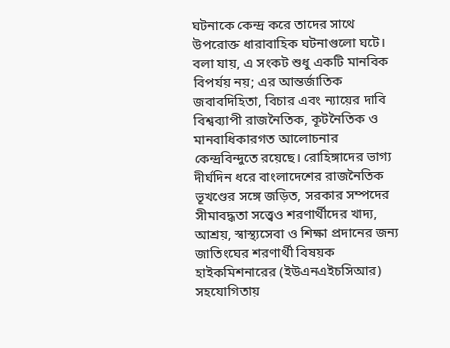ঘটনাকে কেন্দ্র করে তাদের সাথে উপরোক্ত ধারাবাহিক ঘটনাগুলো ঘটে। বলা যায়, এ সংকট শুধু একটি মানবিক বিপর্যয় নয়; এর আন্তর্জাতিক জবাবদিহিতা, বিচার এবং ন্যায়ের দাবি বিশ্বব্যাপী রাজনৈতিক, কূটনৈতিক ও মানবাধিকারগত আলোচনার কেন্দ্রবিন্দুতে রয়েছে। রোহিঙ্গাদের ভাগ্য দীর্ঘদিন ধরে বাংলাদেশের রাজনৈতিক ভূখণ্ডের সঙ্গে জড়িত, সরকার সম্পদের সীমাবদ্ধতা সত্ত্বেও শরণার্থীদের খাদ্য, আশ্রয়, স্বাস্থ্যসেবা ও শিক্ষা প্রদানের জন্য জাতিংঘের শরণার্থী বিষয়ক হাইকমিশনারের (ইউএনএইচসিআর) সহযোগিতায়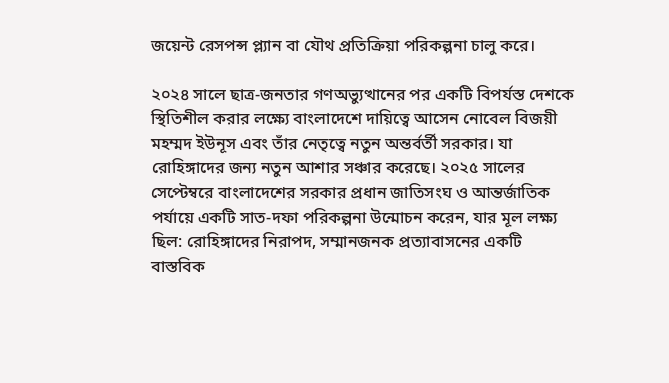জয়েন্ট রেসপন্স প্ল্যান বা যৌথ প্রতিক্রিয়া পরিকল্পনা চালু করে।

২০২৪ সালে ছাত্র-জনতার গণঅভ্যুত্থানের পর একটি বিপর্যস্ত দেশকে স্থিতিশীল করার লক্ষ্যে বাংলাদেশে দায়িত্বে আসেন নোবেল বিজয়ী মহম্মদ ইউনূস এবং তাঁর নেতৃত্বে নতুন অন্তর্বর্তী সরকার। যা রোহিঙ্গাদের জন্য নতুন আশার সঞ্চার করেছে। ২০২৫ সালের সেপ্টেম্বরে বাংলাদেশের সরকার প্রধান জাতিসংঘ ও আন্তর্জাতিক পর্যায়ে একটি সাত-দফা পরিকল্পনা উন্মোচন করেন, যার মূল লক্ষ্য ছিল: রোহিঙ্গাদের নিরাপদ, সম্মানজনক প্রত্যাবাসনের একটি বাস্তবিক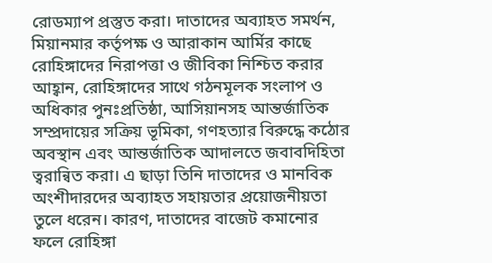রোডম্যাপ প্রস্তুত করা। দাতাদের অব্যাহত সমর্থন, মিয়ানমার কর্তৃপক্ষ ও আরাকান আর্মির কাছে রোহিঙ্গাদের নিরাপত্তা ও জীবিকা নিশ্চিত করার আহ্বান, রোহিঙ্গাদের সাথে গঠনমূলক সংলাপ ও অধিকার পুনঃপ্রতিষ্ঠা, আসিয়ানসহ আন্তর্জাতিক সম্প্রদায়ের সক্রিয় ভূমিকা, গণহত্যার বিরুদ্ধে কঠোর অবস্থান এবং আন্তর্জাতিক আদালতে জবাবদিহিতা ত্বরান্বিত করা। এ ছাড়া তিনি দাতাদের ও মানবিক অংশীদারদের অব্যাহত সহায়তার প্রয়োজনীয়তা তুলে ধরেন। কারণ, দাতাদের বাজেট কমানোর ফলে রোহিঙ্গা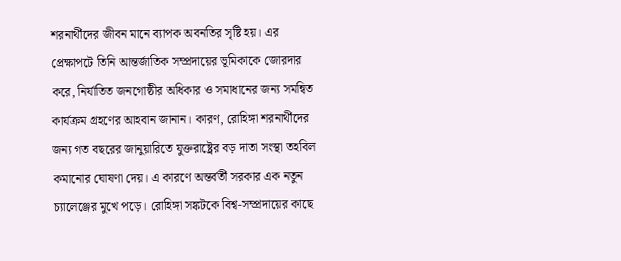শরনার্থীদের জীবন মানে ব্যাপক অবনতির সৃষ্টি হয়। এর প্রেক্ষাপটে তিনি আন্তর্জাতিক সম্প্রদায়ের ভূমিকাকে জোরদার করে, নির্যাতিত জনগোষ্ঠীর অধিকার ও সমাধানের জন্য সমন্বিত কার্যক্রম গ্রহণের আহবান জানান। কারণ, রোহিঙ্গা শরনার্থীদের জন্য গত বছরের জানুয়ারিতে যুক্তরাষ্ট্রের বড় দাতা সংস্থা তহবিল কমানোর ঘোষণা দেয়। এ কারণে অন্তর্বর্তী সরকার এক নতুন চ্যালেঞ্জের মুখে পড়ে। রোহিঙ্গা সঙ্কটকে বিশ্ব-সম্প্রদায়ের কাছে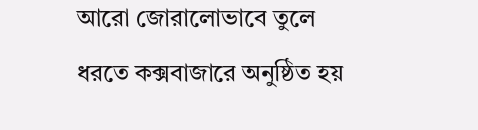আরো জোরালোভাবে তুলে ধরতে কক্সবাজারে অনুষ্ঠিত হয়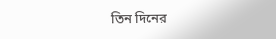তিন দিনের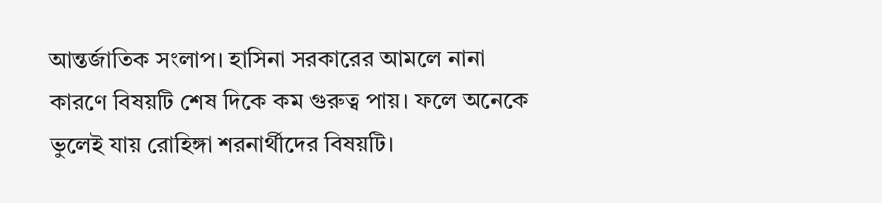আন্তর্জাতিক সংলাপ। হাসিনা সরকারের আমলে নানা কারণে বিষয়টি শেষ দিকে কম গুরুত্ব পায়। ফলে অনেকে ভুলেই যায় রোহিঙ্গা শরনার্থীদের বিষয়টি।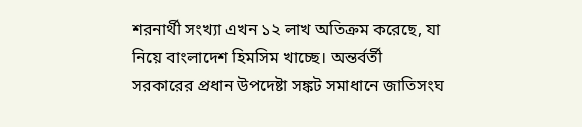শরনার্থী সংখ্যা এখন ১২ লাখ অতিক্রম করেছে, যা নিয়ে বাংলাদেশ হিমসিম খাচ্ছে। অন্তর্বর্তী সরকারের প্রধান উপদেষ্টা সঙ্কট সমাধানে জাতিসংঘ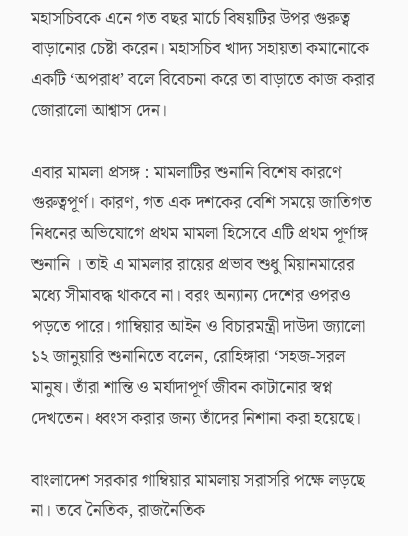মহাসচিবকে এনে গত বছর মার্চে বিষয়টির উপর গুরুত্ব বাড়ানোর চেষ্টা করেন। মহাসচিব খাদ্য সহায়তা কমানোকে একটি ‘অপরাধ’ বলে বিবেচনা করে তা বাড়াতে কাজ করার জোরালো আশ্বাস দেন।

এবার মামলা প্রসঙ্গ : মামলাটির শুনানি বিশেষ কারণে গুরুত্বপূর্ণ। কারণ, গত এক দশকের বেশি সময়ে জাতিগত নিধনের অভিযোগে প্রথম মামলা হিসেবে এটি প্রথম পূর্ণাঙ্গ শুনানি । তাই এ মামলার রায়ের প্রভাব শুধু মিয়ানমারের মধ্যে সীমাবদ্ধ থাকবে না। বরং অন্যান্য দেশের ওপরও পড়তে পারে। গাম্বিয়ার আইন ও বিচারমন্ত্রী দাউদা জ্যালো ১২ জানুয়ারি শুনানিতে বলেন, রোহিঙ্গারা ‘সহজ-সরল মানুষ। তাঁরা শান্তি ও মর্যাদাপূর্ণ জীবন কাটানোর স্বপ্ন দেখতেন। ধ্বংস করার জন্য তাঁদের নিশানা করা হয়েছে।

বাংলাদেশ সরকার গাম্বিয়ার মামলায় সরাসরি পক্ষে লড়ছে না। তবে নৈতিক, রাজনৈতিক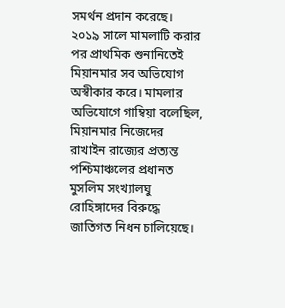সমর্থন প্রদান করেছে। ২০১৯ সালে মামলাটি করার পর প্রাথমিক শুনানিতেই মিয়ানমার সব অভিযোগ অস্বীকার করে। মামলার অভিযোগে গাম্বিয়া বলেছিল, মিয়ানমার নিজেদের রাখাইন রাজ্যের প্রত্যন্ত পশ্চিমাঞ্চলের প্রধানত মুসলিম সংখ্যালঘু রোহিঙ্গাদের বিরুদ্ধে জাতিগত নিধন চালিয়েছে।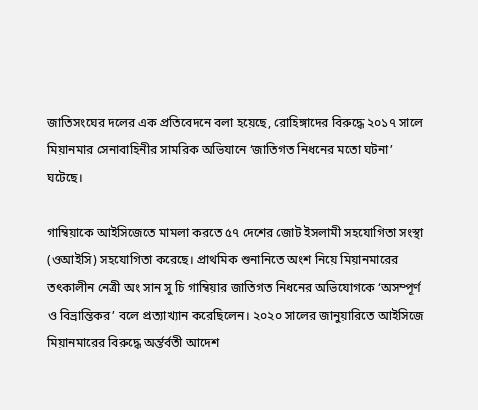জাতিসংঘের দলের এক প্রতিবেদনে বলা হয়েছে, রোহিঙ্গাদের বিরুদ্ধে ২০১৭ সালে মিয়ানমার সেনাবাহিনীর সামরিক অভিযানে ‘জাতিগত নিধনের মতো ঘটনা’ ঘটেছে।

গাম্বিয়াকে আইসিজেতে মামলা করতে ৫৭ দেশের জোট ইসলামী সহযোগিতা সংস্থা (ওআইসি) সহযোগিতা করেছে। প্রাথমিক শুনানিতে অংশ নিয়ে মিয়ানমারের তৎকালীন নেত্রী অং সান সু চি গাম্বিয়ার জাতিগত নিধনের অভিযোগকে ‘অসম্পূর্ণ ও বিভ্রান্তিকর’ বলে প্রত্যাখ্যান করেছিলেন। ২০২০ সালের জানুয়ারিতে আইসিজে মিয়ানমারের বিরুদ্ধে অর্ন্তর্বতী আদেশ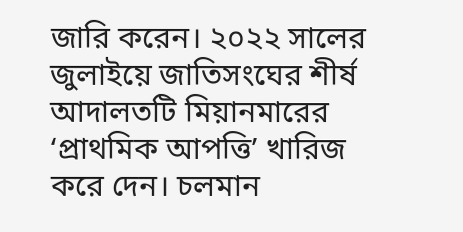জারি করেন। ২০২২ সালের জুলাইয়ে জাতিসংঘের শীর্ষ আদালতটি মিয়ানমারের ‘প্রাথমিক আপত্তি’ খারিজ করে দেন। চলমান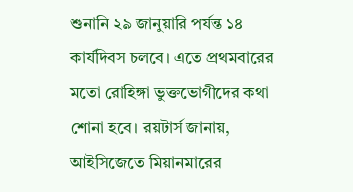শুনানি ২৯ জানুয়ারি পর্যন্ত ১৪ কার্যদিবস চলবে। এতে প্রথমবারের মতো রোহিঙ্গা ভুক্তভোগীদের কথা শোনা হবে। রয়টার্স জানায়, আইসিজেতে মিয়ানমারের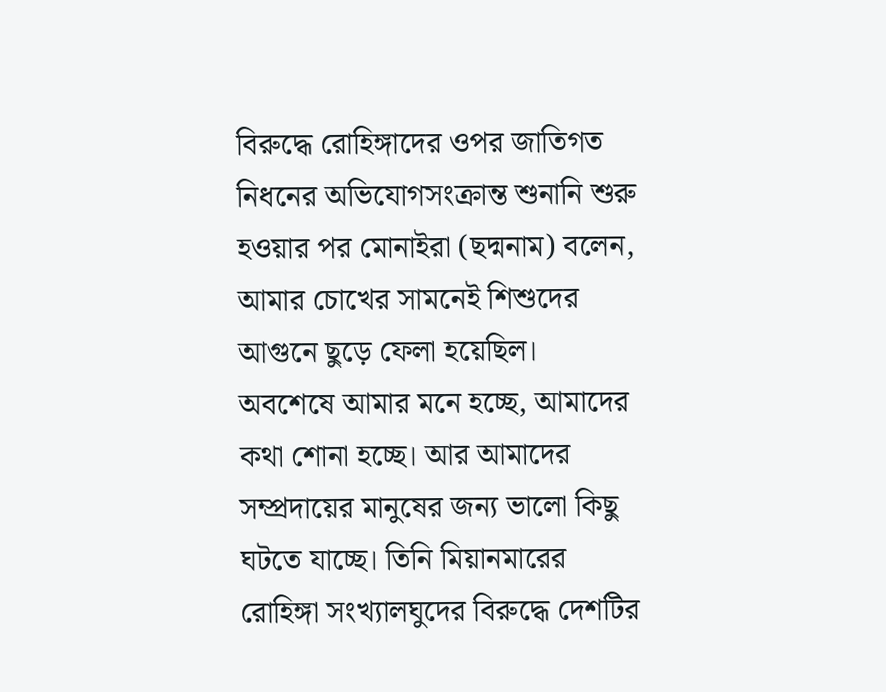বিরুদ্ধে রোহিঙ্গাদের ওপর জাতিগত নিধনের অভিযোগসংক্রান্ত শুনানি শুরু হওয়ার পর মোনাইরা (ছদ্মনাম) বলেন, আমার চোখের সামনেই শিশুদের আগুনে ছুড়ে ফেলা হয়েছিল। অবশেষে আমার মনে হচ্ছে, আমাদের কথা শোনা হচ্ছে। আর আমাদের সম্প্রদায়ের মানুষের জন্য ভালো কিছু ঘটতে যাচ্ছে। তিনি মিয়ানমারের রোহিঙ্গা সংখ্যালঘুদের বিরুদ্ধে দেশটির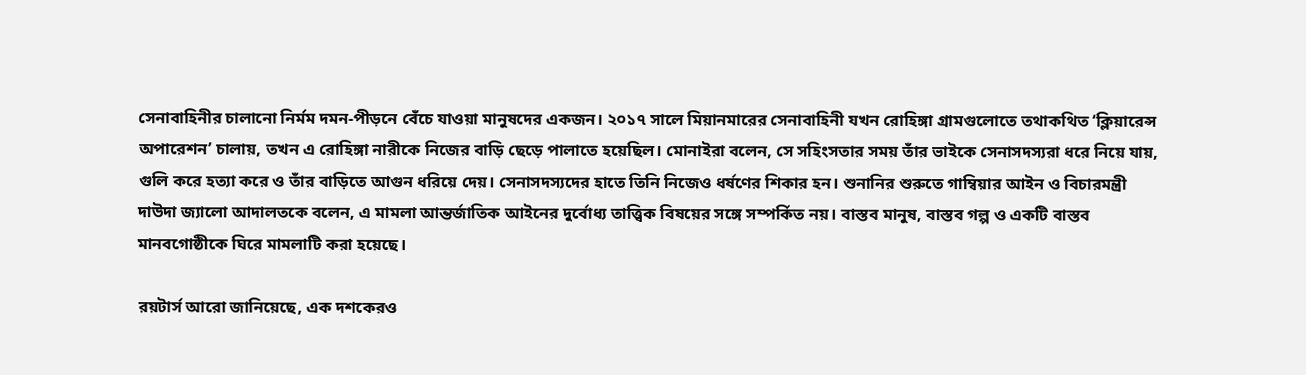সেনাবাহিনীর চালানো নির্মম দমন-পীড়নে বেঁচে যাওয়া মানুষদের একজন। ২০১৭ সালে মিয়ানমারের সেনাবাহিনী যখন রোহিঙ্গা গ্রামগুলোতে তথাকথিত ‘ক্লিয়ারেন্স অপারেশন’ চালায়, তখন এ রোহিঙ্গা নারীকে নিজের বাড়ি ছেড়ে পালাতে হয়েছিল। মোনাইরা বলেন, সে সহিংসতার সময় তাঁর ভাইকে সেনাসদস্যরা ধরে নিয়ে যায়, গুলি করে হত্যা করে ও তাঁর বাড়িতে আগুন ধরিয়ে দেয়। সেনাসদস্যদের হাতে তিনি নিজেও ধর্ষণের শিকার হন। শুনানির শুরুতে গাম্বিয়ার আইন ও বিচারমন্ত্রী দাউদা জ্যালো আদালতকে বলেন, এ মামলা আন্তর্জাতিক আইনের দুর্বোধ্য তাত্ত্বিক বিষয়ের সঙ্গে সম্পর্কিত নয়। বাস্তব মানুষ, বাস্তব গল্প ও একটি বাস্তব মানবগোষ্ঠীকে ঘিরে মামলাটি করা হয়েছে।

রয়টার্স আরো জানিয়েছে, এক দশকেরও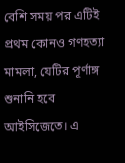বেশি সময় পর এটিই প্রথম কোনও গণহত্যা মামলা, যেটির পূর্ণাঙ্গ শুনানি হবে আইসিজেতে। এ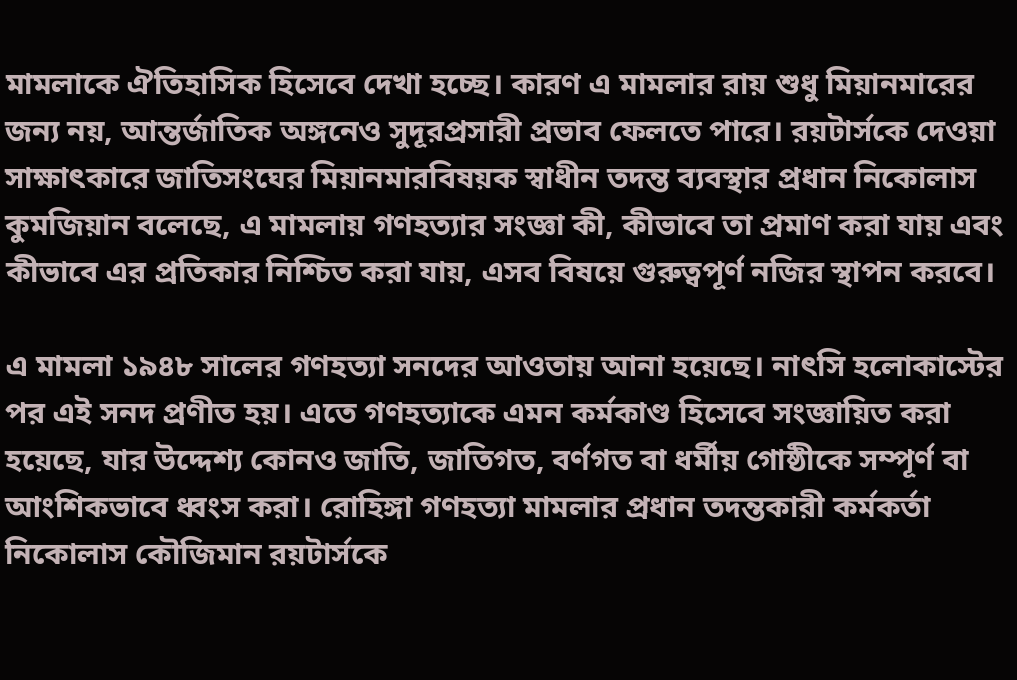মামলাকে ঐতিহাসিক হিসেবে দেখা হচ্ছে। কারণ এ মামলার রায় শুধু মিয়ানমারের জন্য নয়, আন্তর্জাতিক অঙ্গনেও সুদূরপ্রসারী প্রভাব ফেলতে পারে। রয়টার্সকে দেওয়া সাক্ষাৎকারে জাতিসংঘের মিয়ানমারবিষয়ক স্বাধীন তদন্ত ব্যবস্থার প্রধান নিকোলাস কুমজিয়ান বলেছে, এ মামলায় গণহত্যার সংজ্ঞা কী, কীভাবে তা প্রমাণ করা যায় এবং কীভাবে এর প্রতিকার নিশ্চিত করা যায়, এসব বিষয়ে গুরুত্বপূর্ণ নজির স্থাপন করবে।

এ মামলা ১৯৪৮ সালের গণহত্যা সনদের আওতায় আনা হয়েছে। নাৎসি হলোকাস্টের পর এই সনদ প্রণীত হয়। এতে গণহত্যাকে এমন কর্মকাণ্ড হিসেবে সংজ্ঞায়িত করা হয়েছে, যার উদ্দেশ্য কোনও জাতি, জাতিগত, বর্ণগত বা ধর্মীয় গোষ্ঠীকে সম্পূর্ণ বা আংশিকভাবে ধ্বংস করা। রোহিঙ্গা গণহত্যা মামলার প্রধান তদন্তকারী কর্মকর্তা নিকোলাস কৌজিমান রয়টার্সকে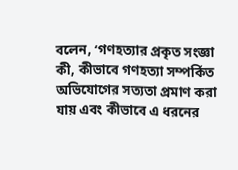বলেন, ‘গণহত্যার প্রকৃত সংজ্ঞা কী, কীভাবে গণহত্যা সম্পর্কিত অভিযোগের সত্যতা প্রমাণ করা যায় এবং কীভাবে এ ধরনের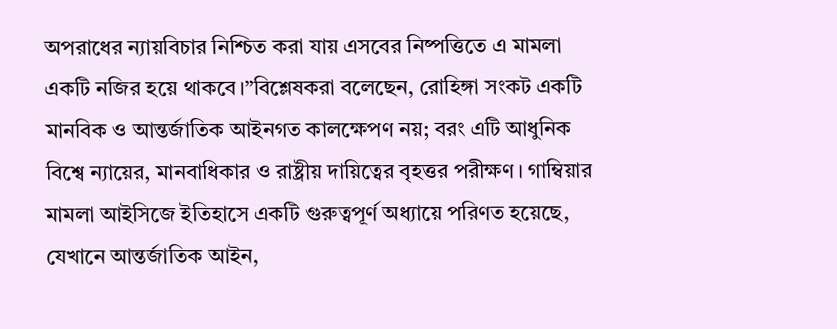অপরাধের ন্যায়বিচার নিশ্চিত করা যায় এসবের নিষ্পত্তিতে এ মামলা একটি নজির হয়ে থাকবে।”বিশ্লেষকরা বলেছেন, রোহিঙ্গা সংকট একটি মানবিক ও আন্তর্জাতিক আইনগত কালক্ষেপণ নয়; বরং এটি আধুনিক বিশ্বে ন্যায়ের, মানবাধিকার ও রাষ্ট্রীয় দায়িত্বের বৃহত্তর পরীক্ষণ। গাম্বিয়ার মামলা আইসিজে ইতিহাসে একটি গুরুত্বপূর্ণ অধ্যায়ে পরিণত হয়েছে, যেখানে আন্তর্জাতিক আইন,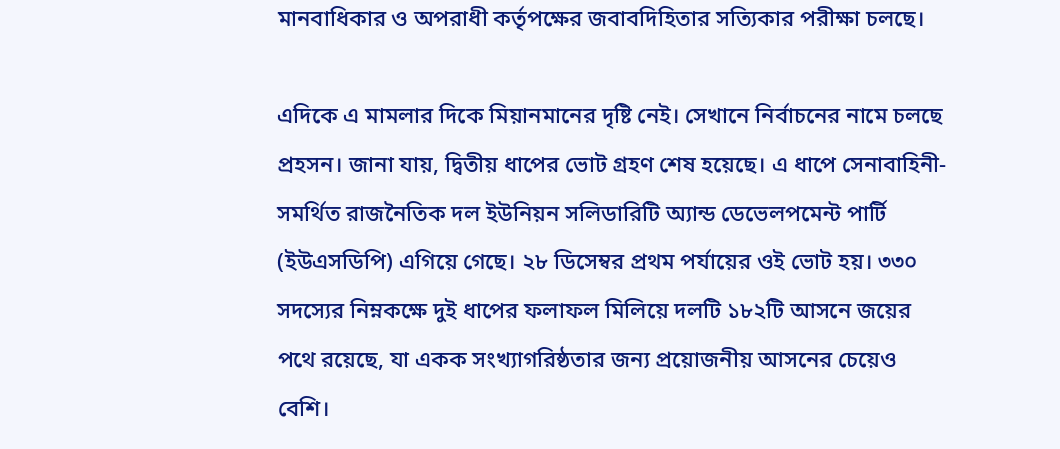মানবাধিকার ও অপরাধী কর্তৃপক্ষের জবাবদিহিতার সত্যিকার পরীক্ষা চলছে।

এদিকে এ মামলার দিকে মিয়ানমানের দৃষ্টি নেই। সেখানে নির্বাচনের নামে চলছে প্রহসন। জানা যায়, দ্বিতীয় ধাপের ভোট গ্রহণ শেষ হয়েছে। এ ধাপে সেনাবাহিনী-সমর্থিত রাজনৈতিক দল ইউনিয়ন সলিডারিটি অ্যান্ড ডেভেলপমেন্ট পার্টি (ইউএসডিপি) এগিয়ে গেছে। ২৮ ডিসেম্বর প্রথম পর্যায়ের ওই ভোট হয়। ৩৩০ সদস্যের নিম্নকক্ষে দুই ধাপের ফলাফল মিলিয়ে দলটি ১৮২টি আসনে জয়ের পথে রয়েছে, যা একক সংখ্যাগরিষ্ঠতার জন্য প্রয়োজনীয় আসনের চেয়েও বেশি।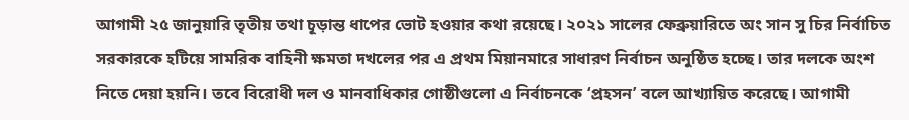আগামী ২৫ জানুয়ারি তৃতীয় তথা চূড়ান্ত ধাপের ভোট হওয়ার কথা রয়েছে। ২০২১ সালের ফেব্রুয়ারিতে অং সান সু চির নির্বাচিত সরকারকে হটিয়ে সামরিক বাহিনী ক্ষমতা দখলের পর এ প্রথম মিয়ানমারে সাধারণ নির্বাচন অনুষ্ঠিত হচ্ছে। তার দলকে অংশ নিতে দেয়া হয়নি। তবে বিরোধী দল ও মানবাধিকার গোষ্ঠীগুলো এ নির্বাচনকে ‘প্রহসন’ বলে আখ্যায়িত করেছে। আগামী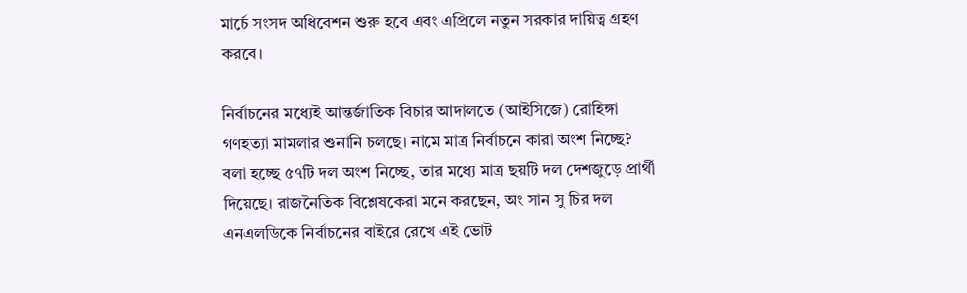মার্চে সংসদ অধিবেশন শুরু হবে এবং এপ্রিলে নতুন সরকার দায়িত্ব গ্রহণ করবে।

নির্বাচনের মধ্যেই আন্তর্জাতিক বিচার আদালতে (আইসিজে) রোহিঙ্গা গণহত্যা মামলার শুনানি চলছে। নামে মাত্র নির্বাচনে কারা অংশ নিচ্ছে? বলা হচ্ছে ৫৭টি দল অংশ নিচ্ছে, তার মধ্যে মাত্র ছয়টি দল দেশজুড়ে প্রার্থী দিয়েছে। রাজনৈতিক বিশ্লেষকেরা মনে করছেন, অং সান সু চির দল এনএলডিকে নির্বাচনের বাইরে রেখে এই ভোট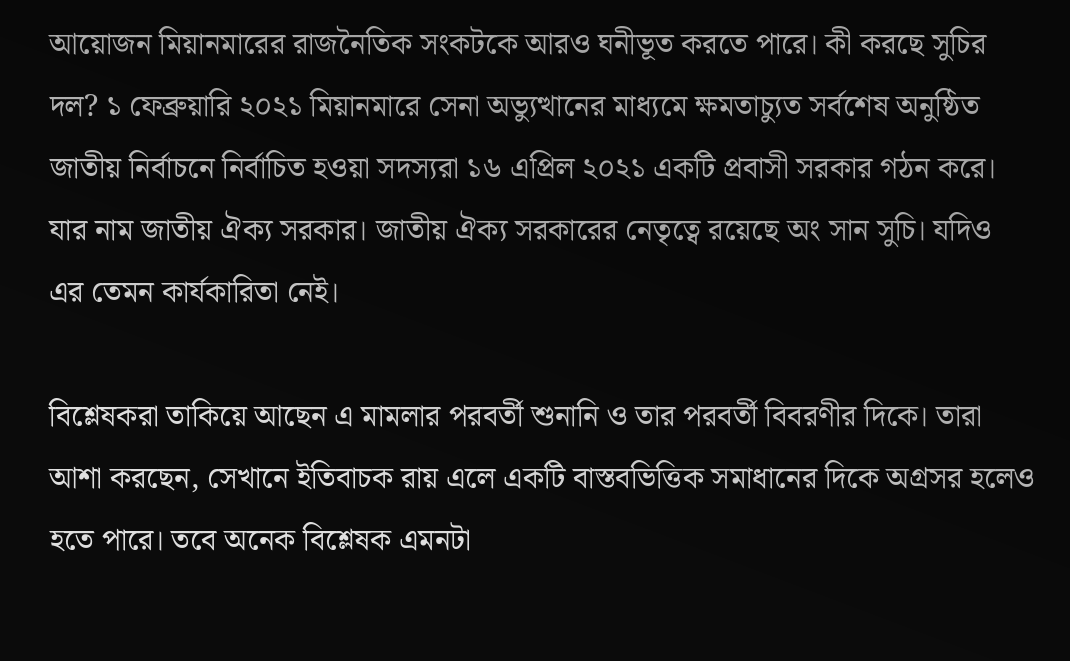আয়োজন মিয়ানমারের রাজনৈতিক সংকটকে আরও ঘনীভূত করতে পারে। কী করছে সুচির দল? ১ ফেব্রুয়ারি ২০২১ মিয়ানমারে সেনা অভ্যুত্থানের মাধ্যমে ক্ষমতাচ্যুত সর্বশেষ অনুষ্ঠিত জাতীয় নির্বাচনে নির্বাচিত হওয়া সদস্যরা ১৬ এপ্রিল ২০২১ একটি প্রবাসী সরকার গঠন করে। যার নাম জাতীয় ঐক্য সরকার। জাতীয় ঐক্য সরকারের নেতৃত্বে রয়েছে অং সান সুচি। যদিও এর তেমন কার্যকারিতা নেই।

বিশ্লেষকরা তাকিয়ে আছেন এ মামলার পরবর্তী শুনানি ও তার পরবর্তী বিবরণীর দিকে। তারা আশা করছেন, সেখানে ইতিবাচক রায় এলে একটি বাস্তবভিত্তিক সমাধানের দিকে অগ্রসর হলেও হতে পারে। তবে অনেক বিশ্লেষক এমনটা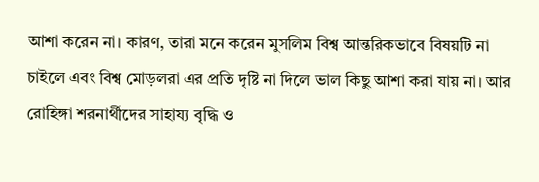আশা করেন না। কারণ, তারা মনে করেন মুসলিম বিশ্ব আন্তরিকভাবে বিষয়টি না চাইলে এবং বিশ্ব মোড়লরা এর প্রতি দৃষ্টি না দিলে ভাল কিছু আশা করা যায় না। আর রোহিঙ্গা শরনার্থীদের সাহায্য বৃদ্ধি ও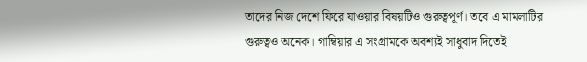তাদের নিজ দেশে ফিরে যাওয়ার বিষয়টিও গুরুত্বপূর্ণ। তবে এ মামলাটির গুরুত্বও অনেক। গাম্বিয়ার এ সংগ্রামকে অবশ্যই সাধুবাদ দিতেই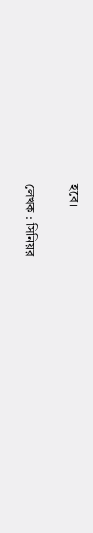হবে।

লেখক : সিনিয়র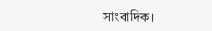সাংবাদিক।